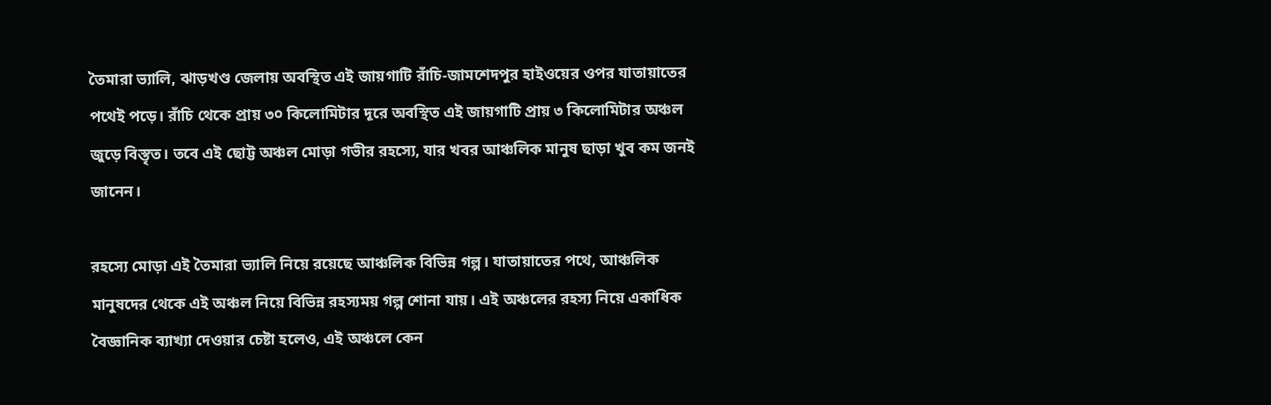তৈমারা ভ্যালি, ঝাড়খণ্ড জেলায় অবস্থিত এই জায়গাটি রাঁচি-জামশেদপুর হাইওয়ের ওপর যাতায়াতের পথেই পড়ে। রাঁচি থেকে প্রায় ৩০ কিলোমিটার দূরে অবস্থিত এই জায়গাটি প্রায় ৩ কিলোমিটার অঞ্চল জুড়ে বিস্তৃত। তবে এই ছোট্ট অঞ্চল মোড়া গভীর রহস্যে, যার খবর আঞ্চলিক মানুষ ছাড়া খুব কম জনই জানেন।

রহস্যে মোড়া এই তৈমারা ভ্যালি নিয়ে রয়েছে আঞ্চলিক বিভিন্ন গল্প। যাতায়াতের পথে, আঞ্চলিক মানুষদের থেকে এই অঞ্চল নিয়ে বিভিন্ন রহস্যময় গল্প শোনা যায়। এই অঞ্চলের রহস্য নিয়ে একাধিক বৈজ্ঞানিক ব্যাখ্যা দেওয়ার চেষ্টা হলেও, এই অঞ্চলে কেন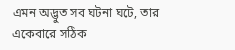এমন অদ্ভুত সব ঘটনা ঘটে, তার একেবারে সঠিক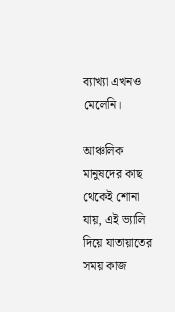ব্যাখ্যা এখনও মেলেনি।

আঞ্চলিক মানুষদের কাছ থেকেই শোনা যায়, এই ভ্যালি দিয়ে যাতায়াতের সময় কাজ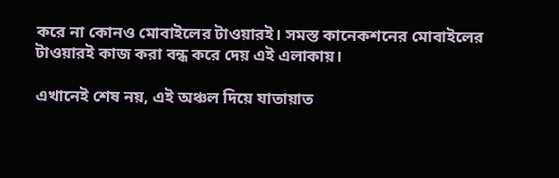করে না কোনও মোবাইলের টাওয়ারই। সমস্ত কানেকশনের মোবাইলের টাওয়ারই কাজ করা বন্ধ করে দেয় এই এলাকায়।

এখানেই শেষ নয়, এই অঞ্চল দিয়ে যাতায়াত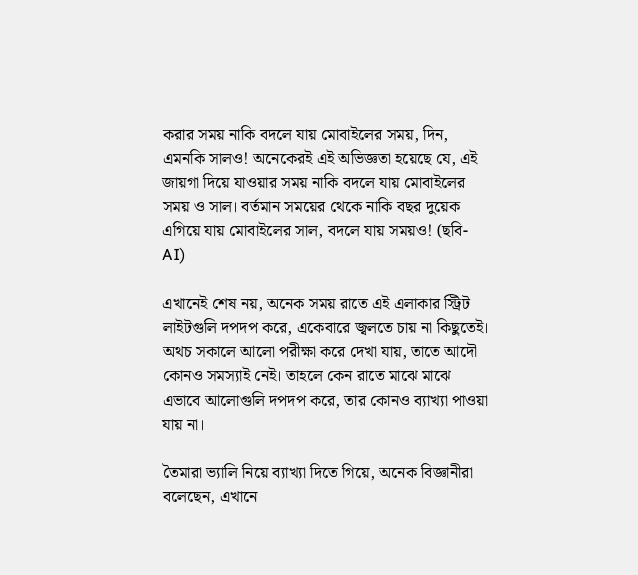করার সময় নাকি বদলে যায় মোবাইলের সময়, দিন, এমনকি সালও! অনেকেরই এই অভিজ্ঞতা হয়েছে যে, এই জায়গা দিয়ে যাওয়ার সময় নাকি বদলে যায় মোবাইলের সময় ও সাল। বর্তমান সময়ের থেকে নাকি বছর দুয়েক এগিয়ে যায় মোবাইলের সাল, বদলে যায় সময়ও! (ছবি- AI)

এখানেই শেষ নয়, অনেক সময় রাতে এই এলাকার স্ট্রিট লাইটগুলি দপদপ করে, একেবারে জ্বলতে চায় না কিছুতেই। অথচ সকালে আলো পরীক্ষা করে দেখা যায়, তাতে আদৌ কোনও সমস্যাই নেই। তাহলে কেন রাতে মাঝে মাঝে এভাবে আলোগুলি দপদপ করে, তার কোনও ব্যাখ্যা পাওয়া যায় না।

তৈমারা ভ্যালি নিয়ে ব্যাখ্যা দিতে গিয়ে, অনেক বিজ্ঞানীরা বলেছেন, এখানে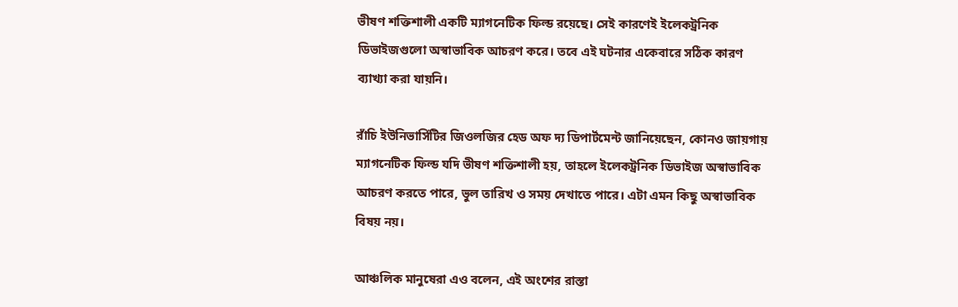ভীষণ শক্তিশালী একটি ম্যাগনেটিক ফিল্ড রয়েছে। সেই কারণেই ইলেকট্রনিক ডিভাইজগুলো অস্বাভাবিক আচরণ করে। তবে এই ঘটনার একেবারে সঠিক কারণ ব্যাখ্যা করা যায়নি।

রাঁচি ইউনিভার্সিটির জিওলজির হেড অফ দ্য ডিপার্টমেন্ট জানিয়েছেন, কোনও জায়গায় ম্যাগনেটিক ফিল্ড যদি ভীষণ শক্তিশালী হয়, তাহলে ইলেকট্রনিক ডিভাইজ অস্বাভাবিক আচরণ করতে পারে, ভুল তারিখ ও সময় দেখাতে পারে। এটা এমন কিছু অস্বাভাবিক বিষয় নয়।

আঞ্চলিক মানুষেরা এও বলেন, এই অংশের রাস্তা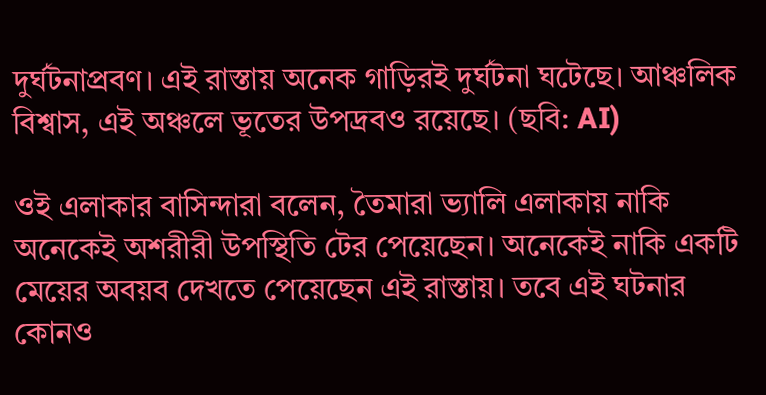দুর্ঘটনাপ্রবণ। এই রাস্তায় অনেক গাড়িরই দুর্ঘটনা ঘটেছে। আঞ্চলিক বিশ্বাস, এই অঞ্চলে ভূতের উপদ্রবও রয়েছে। (ছবি: AI)

ওই এলাকার বাসিন্দারা বলেন, তৈমারা ভ্যালি এলাকায় নাকি অনেকেই অশরীরী উপস্থিতি টের পেয়েছেন। অনেকেই নাকি একটি মেয়ের অবয়ব দেখতে পেয়েছেন এই রাস্তায়। তবে এই ঘটনার কোনও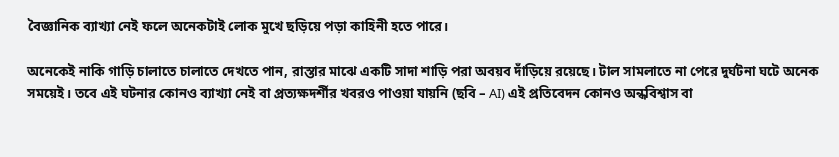বৈজ্ঞানিক ব্যাখ্যা নেই ফলে অনেকটাই লোক মুখে ছড়িয়ে পড়া কাহিনী হতে পারে।

অনেকেই নাকি গাড়ি চালাতে চালাতে দেখতে পান, রাস্তার মাঝে একটি সাদা শাড়ি পরা অবয়ব দাঁড়িয়ে রয়েছে। টাল সামলাতে না পেরে দুর্ঘটনা ঘটে অনেক সময়েই। তবে এই ঘটনার কোনও ব্যাখ্যা নেই বা প্রত্যক্ষদর্শীর খবরও পাওয়া যায়নি (ছবি – AI) এই প্রতিবেদন কোনও অন্ধবিশ্বাস বা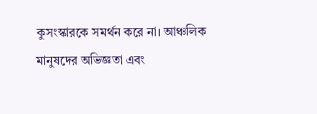কুসংস্কারকে সমর্থন করে না। আঞ্চলিক মানুষদের অভিজ্ঞতা এবং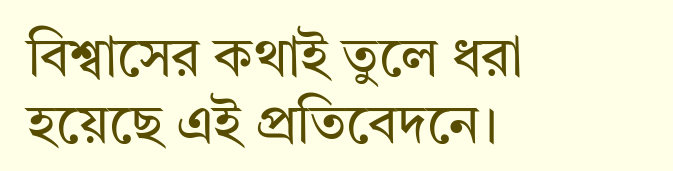বিশ্বাসের কথাই তুলে ধরা হয়েছে এই প্রতিবেদনে।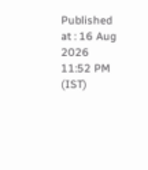Published at : 16 Aug 2026 11:52 PM (IST)